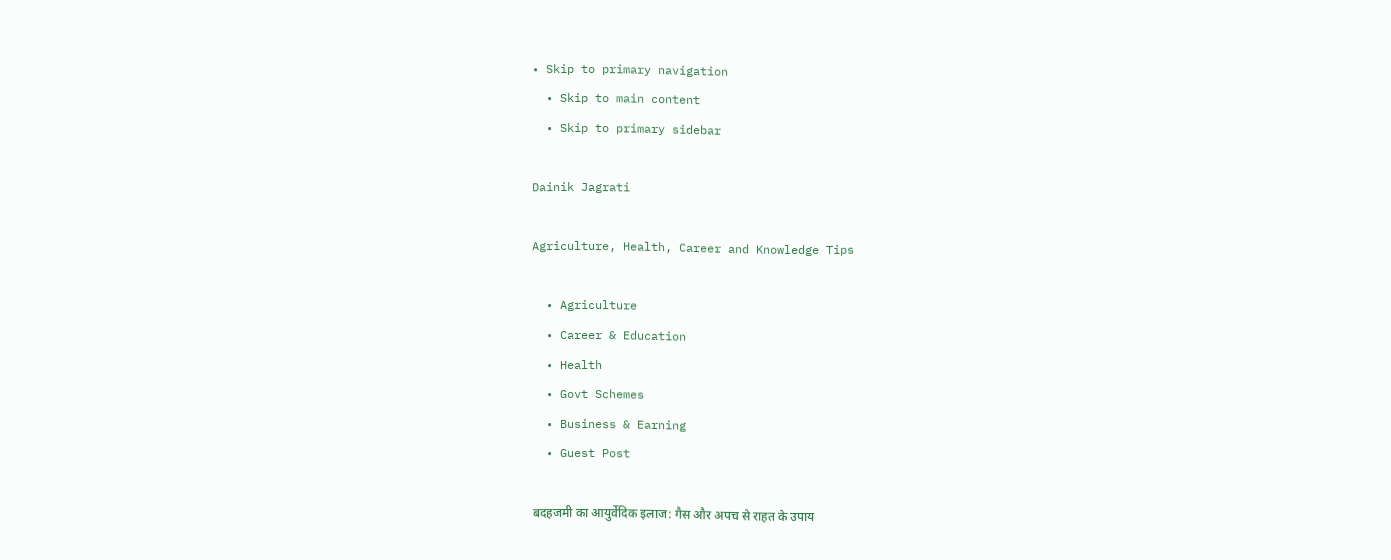• Skip to primary navigation
  • Skip to main content
  • Skip to primary sidebar

Dainik Jagrati

Agriculture, Health, Career and Knowledge Tips

  • Agriculture
  • Career & Education
  • Health
  • Govt Schemes
  • Business & Earning
  • Guest Post

बदहजमी का आयुर्वेदिक इलाज: गैस और अपच से राहत के उपाय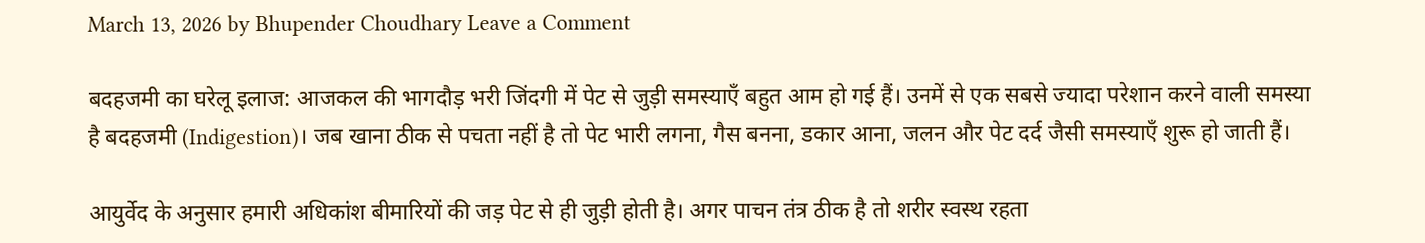March 13, 2026 by Bhupender Choudhary Leave a Comment

बदहजमी का घरेलू इलाज: आजकल की भागदौड़ भरी जिंदगी में पेट से जुड़ी समस्याएँ बहुत आम हो गई हैं। उनमें से एक सबसे ज्यादा परेशान करने वाली समस्या है बदहजमी (Indigestion)। जब खाना ठीक से पचता नहीं है तो पेट भारी लगना, गैस बनना, डकार आना, जलन और पेट दर्द जैसी समस्याएँ शुरू हो जाती हैं।

आयुर्वेद के अनुसार हमारी अधिकांश बीमारियों की जड़ पेट से ही जुड़ी होती है। अगर पाचन तंत्र ठीक है तो शरीर स्वस्थ रहता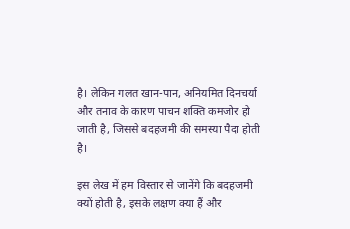है। लेकिन गलत खान-पान, अनियमित दिनचर्या और तनाव के कारण पाचन शक्ति कमजोर हो जाती है, जिससे बदहजमी की समस्या पैदा होती है।

इस लेख में हम विस्तार से जानेंगे कि बदहजमी क्यों होती है, इसके लक्षण क्या हैं और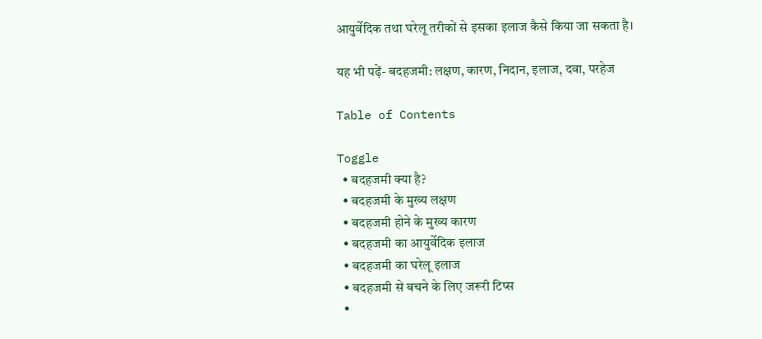आयुर्वेदिक तथा घरेलू तरीकों से इसका इलाज कैसे किया जा सकता है।

यह भी पढ़ें- बदहजमी: लक्षण, कारण, निदान, इलाज, दवा, परहेज

Table of Contents

Toggle
  • बदहजमी क्या है?
  • बदहजमी के मुख्य लक्षण
  • बदहजमी होने के मुख्य कारण
  • बदहजमी का आयुर्वेदिक इलाज
  • बदहजमी का घरेलू इलाज
  • बदहजमी से बचने के लिए जरूरी टिप्स
  •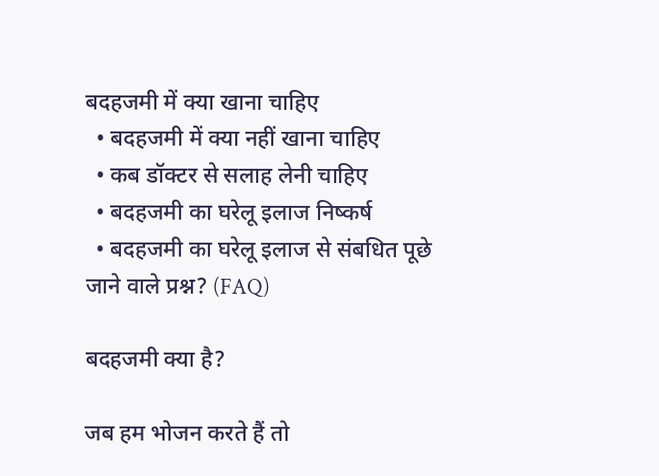बदहजमी में क्या खाना चाहिए
  • बदहजमी में क्या नहीं खाना चाहिए
  • कब डॉक्टर से सलाह लेनी चाहिए
  • बदहजमी का घरेलू इलाज निष्कर्ष
  • बदहजमी का घरेलू इलाज से संबधित पूछे जाने वाले प्रश्न? (FAQ)

बदहजमी क्या है?

जब हम भोजन करते हैं तो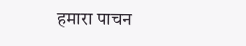हमारा पाचन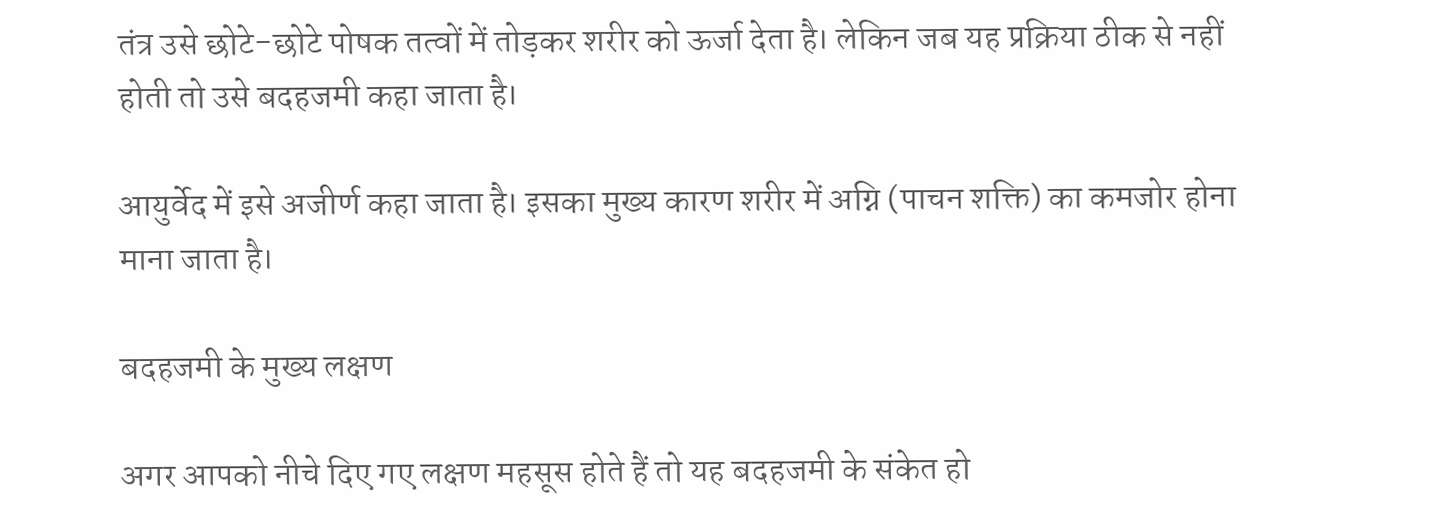तंत्र उसे छोटे-छोटे पोषक तत्वों में तोड़कर शरीर को ऊर्जा देता है। लेकिन जब यह प्रक्रिया ठीक से नहीं होती तो उसे बदहजमी कहा जाता है।

आयुर्वेद में इसे अजीर्ण कहा जाता है। इसका मुख्य कारण शरीर में अग्नि (पाचन शक्ति) का कमजोर होना माना जाता है।

बदहजमी के मुख्य लक्षण

अगर आपको नीचे दिए गए लक्षण महसूस होते हैं तो यह बदहजमी के संकेत हो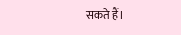सकते हैं।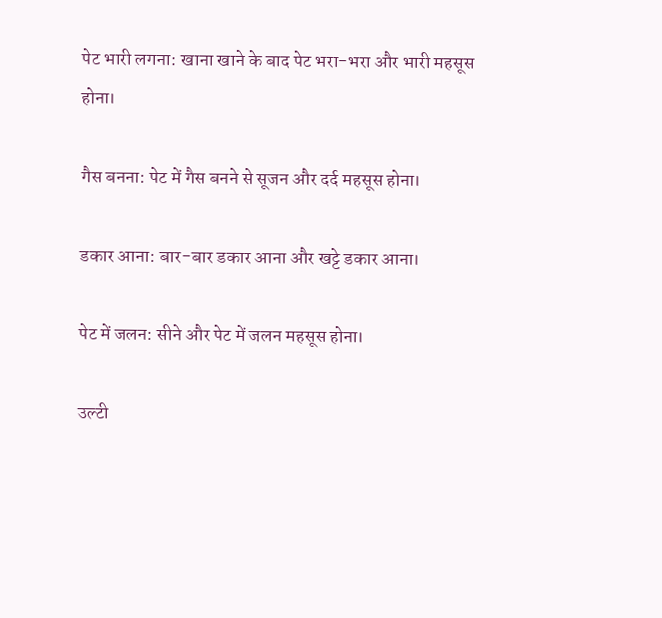पेट भारी लगना: खाना खाने के बाद पेट भरा-भरा और भारी महसूस होना।

गैस बनना: पेट में गैस बनने से सूजन और दर्द महसूस होना।

डकार आना: बार-बार डकार आना और खट्टे डकार आना।

पेट में जलन: सीने और पेट में जलन महसूस होना।

उल्टी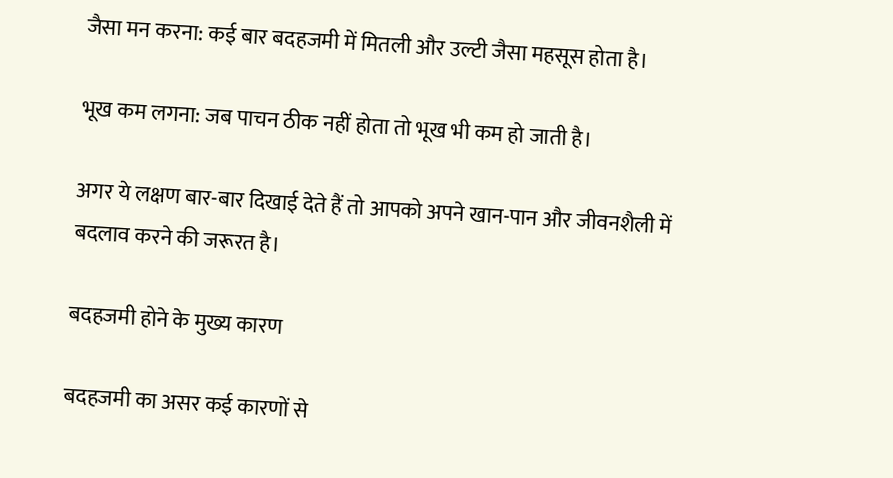जैसा मन करना: कई बार बदहजमी में मितली और उल्टी जैसा महसूस होता है।

भूख कम लगना: जब पाचन ठीक नहीं होता तो भूख भी कम हो जाती है।

अगर ये लक्षण बार-बार दिखाई देते हैं तो आपको अपने खान-पान और जीवनशैली में बदलाव करने की जरूरत है।

बदहजमी होने के मुख्य कारण

बदहजमी का असर कई कारणों से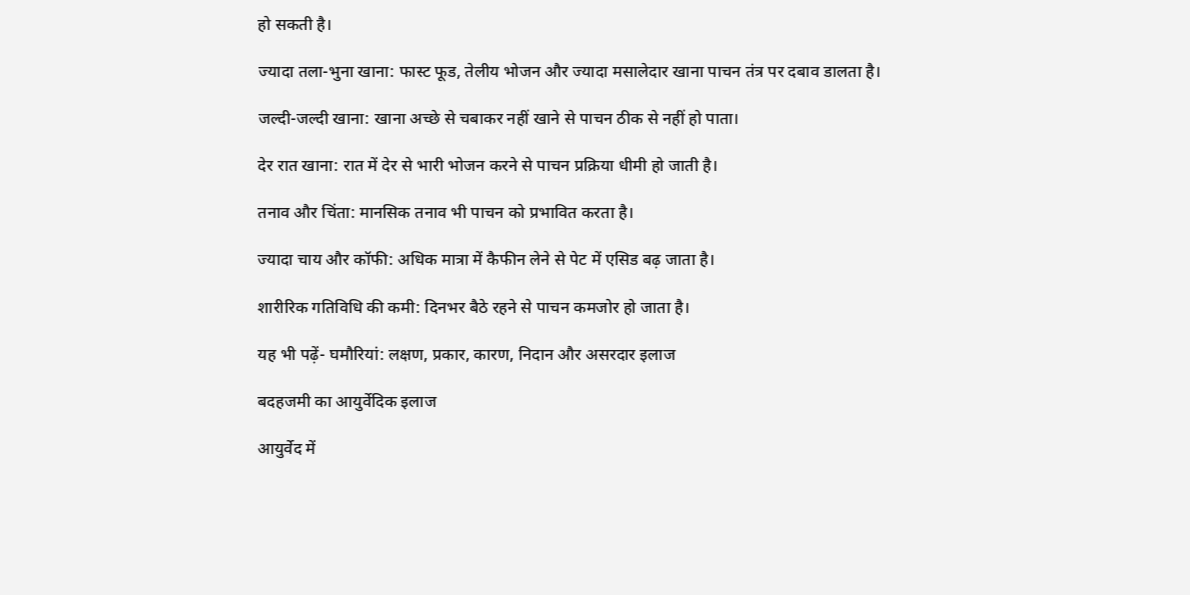हो सकती है।

ज्यादा तला-भुना खाना: फास्ट फूड, तेलीय भोजन और ज्यादा मसालेदार खाना पाचन तंत्र पर दबाव डालता है।

जल्दी-जल्दी खाना: खाना अच्छे से चबाकर नहीं खाने से पाचन ठीक से नहीं हो पाता।

देर रात खाना: रात में देर से भारी भोजन करने से पाचन प्रक्रिया धीमी हो जाती है।

तनाव और चिंता: मानसिक तनाव भी पाचन को प्रभावित करता है।

ज्यादा चाय और कॉफी: अधिक मात्रा में कैफीन लेने से पेट में एसिड बढ़ जाता है।

शारीरिक गतिविधि की कमी: दिनभर बैठे रहने से पाचन कमजोर हो जाता है।

यह भी पढ़ें- घमौरियां: लक्षण, प्रकार, कारण, निदान और असरदार इलाज

बदहजमी का आयुर्वेदिक इलाज

आयुर्वेद में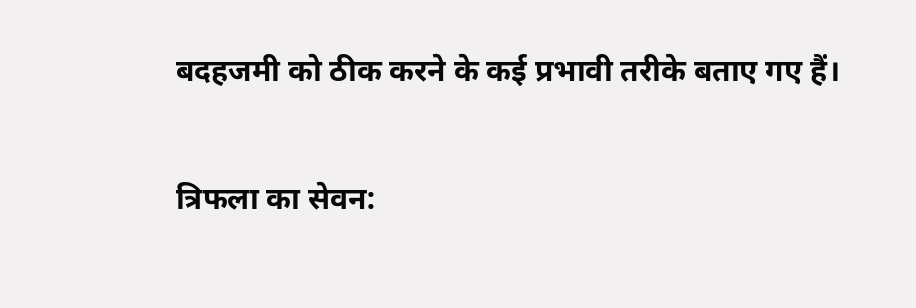बदहजमी को ठीक करने के कई प्रभावी तरीके बताए गए हैं।

त्रिफला का सेवन: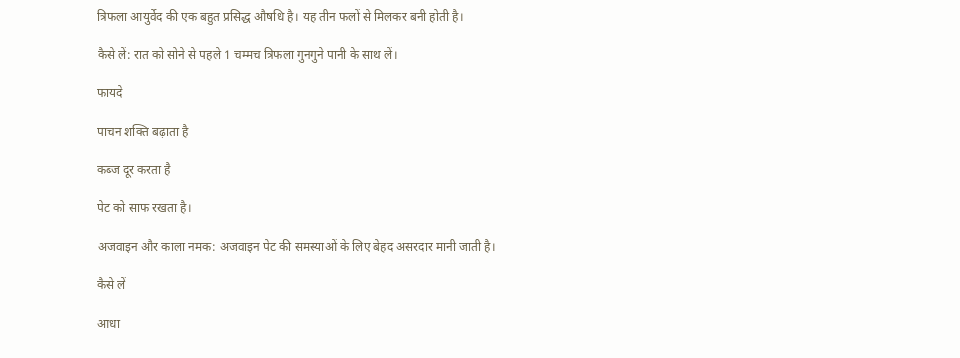त्रिफला आयुर्वेद की एक बहुत प्रसिद्ध औषधि है। यह तीन फलों से मिलकर बनी होती है।

कैसे लें: रात को सोने से पहले 1 चम्मच त्रिफला गुनगुने पानी के साथ लें।

फायदे

पाचन शक्ति बढ़ाता है

कब्ज दूर करता है

पेट को साफ रखता है।

अजवाइन और काला नमक: अजवाइन पेट की समस्याओं के लिए बेहद असरदार मानी जाती है।

कैसे लें

आधा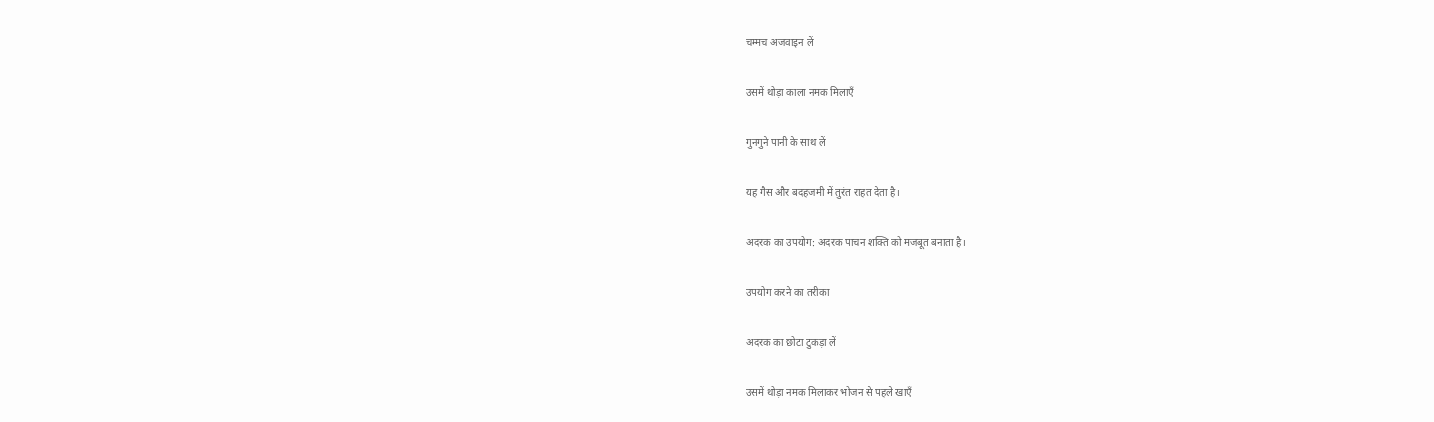चम्मच अजवाइन लें

उसमें थोड़ा काला नमक मिलाएँ

गुनगुने पानी के साथ लें

यह गैस और बदहजमी में तुरंत राहत देता है।

अदरक का उपयोग: अदरक पाचन शक्ति को मजबूत बनाता है।

उपयोग करने का तरीका

अदरक का छोटा टुकड़ा लें

उसमें थोड़ा नमक मिलाकर भोजन से पहले खाएँ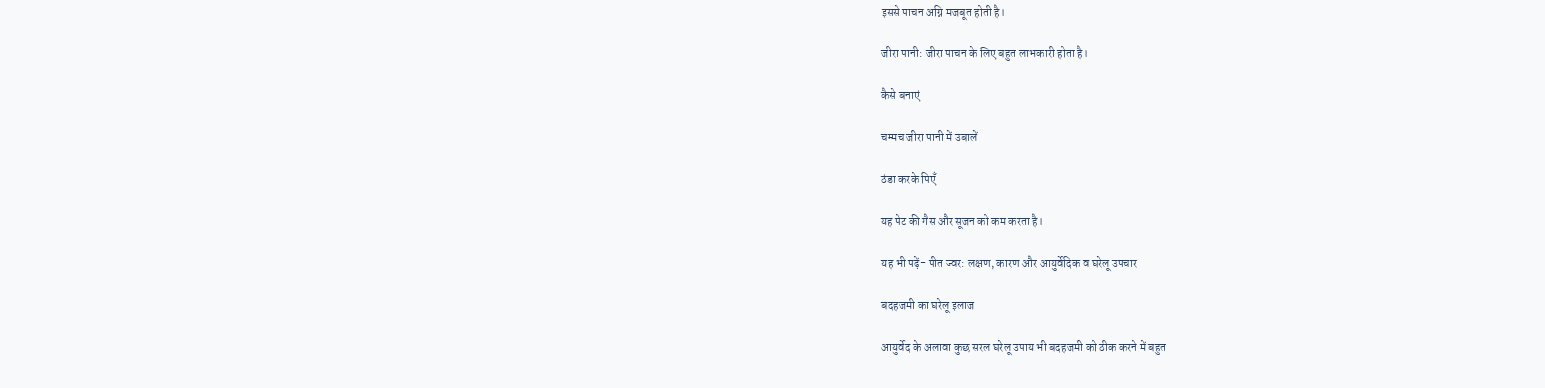इससे पाचन अग्नि मजबूत होती है।

जीरा पानी: जीरा पाचन के लिए बहुत लाभकारी होता है।

कैसे बनाएं

चम्मच जीरा पानी में उबालें

ठंडा करके पिएँ

यह पेट की गैस और सूजन को कम करता है।

यह भी पढ़ें- पीत ज्वर: लक्षण, कारण और आयुर्वेदिक व घरेलू उपचार

बदहजमी का घरेलू इलाज

आयुर्वेद के अलावा कुछ सरल घरेलू उपाय भी बदहजमी को ठीक करने में बहुत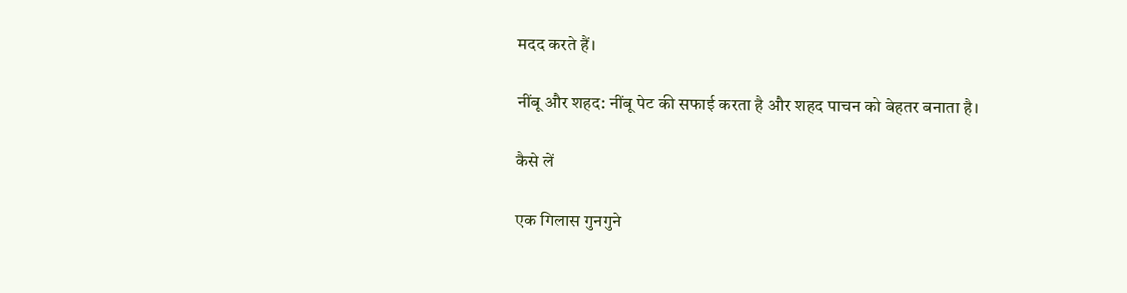मदद करते हैं।

नींबू और शहद: नींबू पेट की सफाई करता है और शहद पाचन को बेहतर बनाता है।

कैसे लें

एक गिलास गुनगुने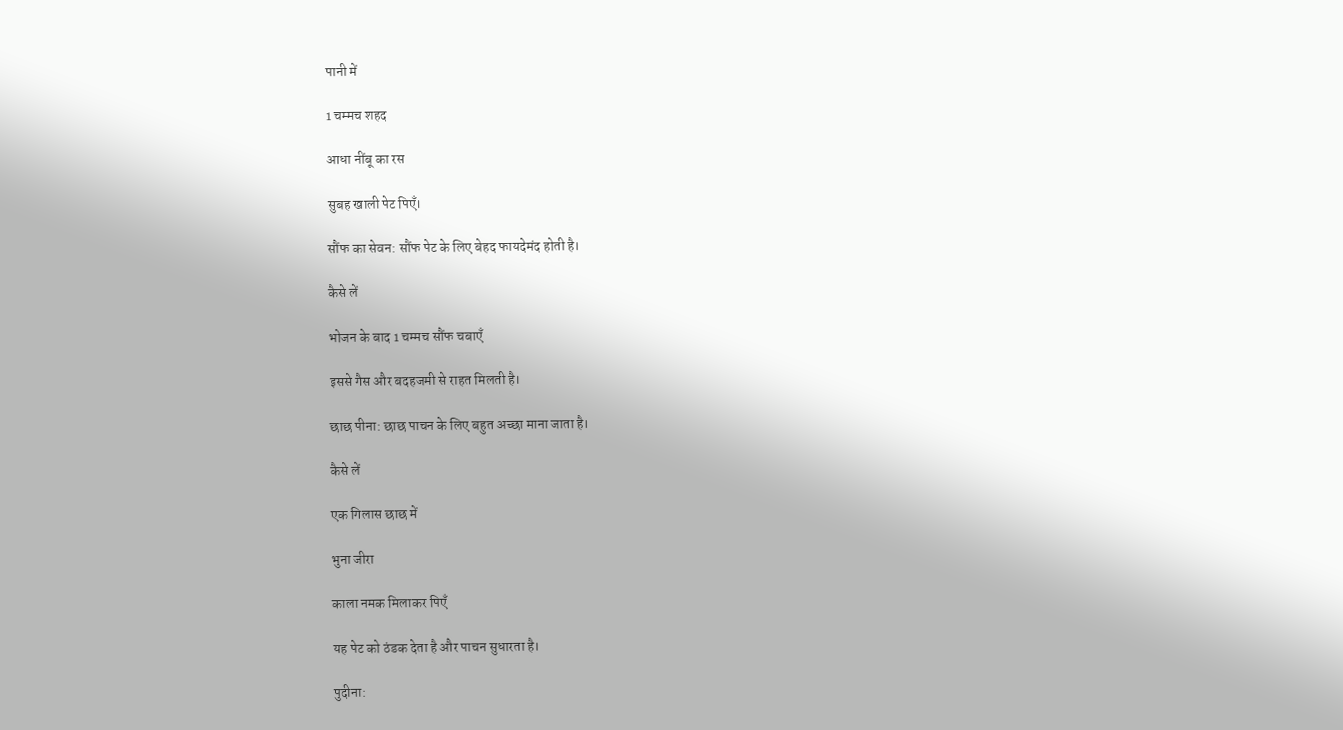पानी में

1 चम्मच शहद

आधा नींबू का रस

सुबह खाली पेट पिएँ।

सौंफ का सेवन: सौंफ पेट के लिए बेहद फायदेमंद होती है।

कैसे लें

भोजन के बाद 1 चम्मच सौंफ चबाएँ

इससे गैस और बदहजमी से राहत मिलती है।

छाछ पीना: छाछ पाचन के लिए बहुत अच्छा माना जाता है।

कैसे लें

एक गिलास छाछ में

भुना जीरा

काला नमक मिलाकर पिएँ

यह पेट को ठंडक देता है और पाचन सुधारता है।

पुदीना: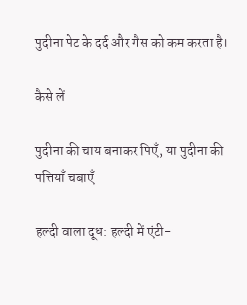पुदीना पेट के दर्द और गैस को कम करता है।

कैसे लें

पुदीना की चाय बनाकर पिएँ, या पुदीना की पत्तियाँ चबाएँ

हल्दी वाला दूध: हल्दी में एंटी-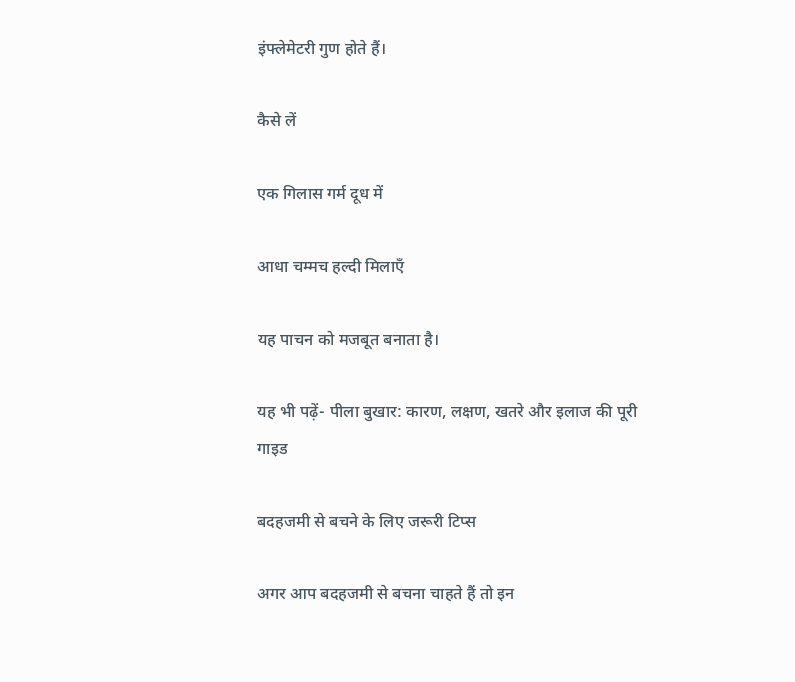इंफ्लेमेटरी गुण होते हैं।

कैसे लें

एक गिलास गर्म दूध में

आधा चम्मच हल्दी मिलाएँ

यह पाचन को मजबूत बनाता है।

यह भी पढ़ें- पीला बुखार: कारण, लक्षण, खतरे और इलाज की पूरी गाइड

बदहजमी से बचने के लिए जरूरी टिप्स

अगर आप बदहजमी से बचना चाहते हैं तो इन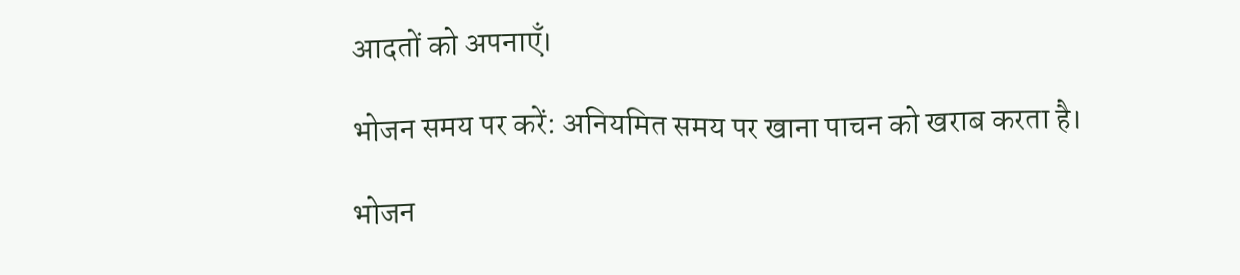आदतों को अपनाएँ।

भोजन समय पर करें: अनियमित समय पर खाना पाचन को खराब करता है।

भोजन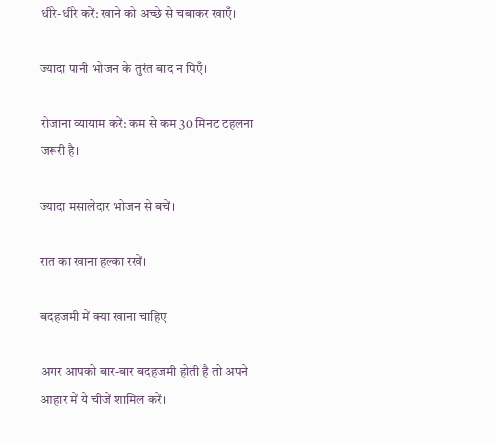धीरे-धीरे करें: खाने को अच्छे से चबाकर खाएँ।

ज्यादा पानी भोजन के तुरंत बाद न पिएँ।

रोजाना व्यायाम करें: कम से कम 30 मिनट टहलना जरूरी है।

ज्यादा मसालेदार भोजन से बचें।

रात का खाना हल्का रखें।

बदहजमी में क्या खाना चाहिए

अगर आपको बार-बार बदहजमी होती है तो अपने आहार में ये चीजें शामिल करें।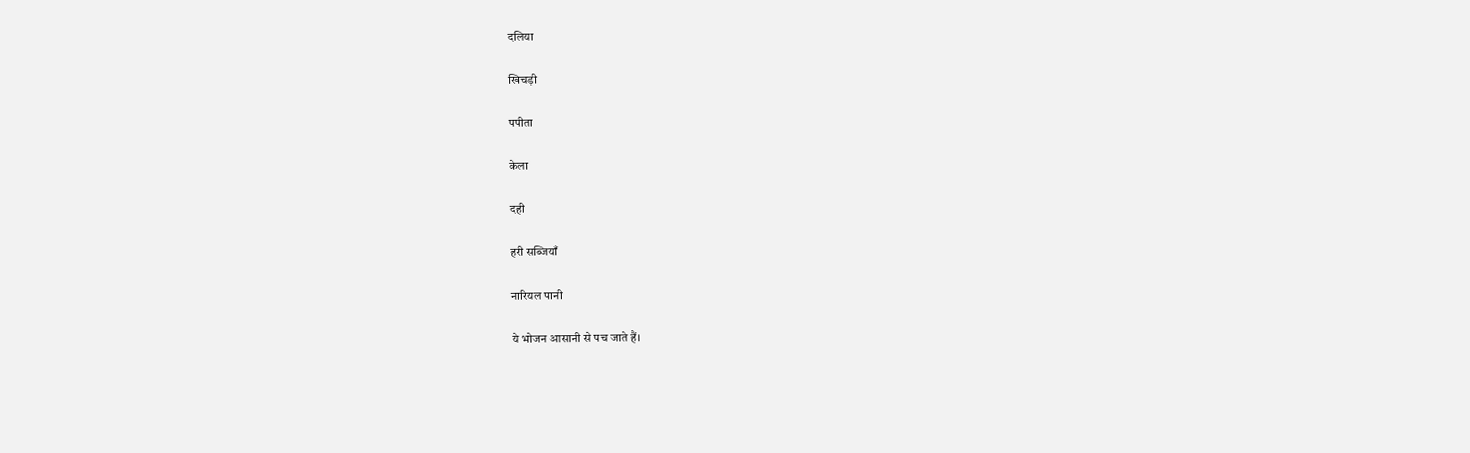दलिया

खिचड़ी

पपीता

केला

दही

हरी सब्जियाँ

नारियल पानी

ये भोजन आसानी से पच जाते हैं।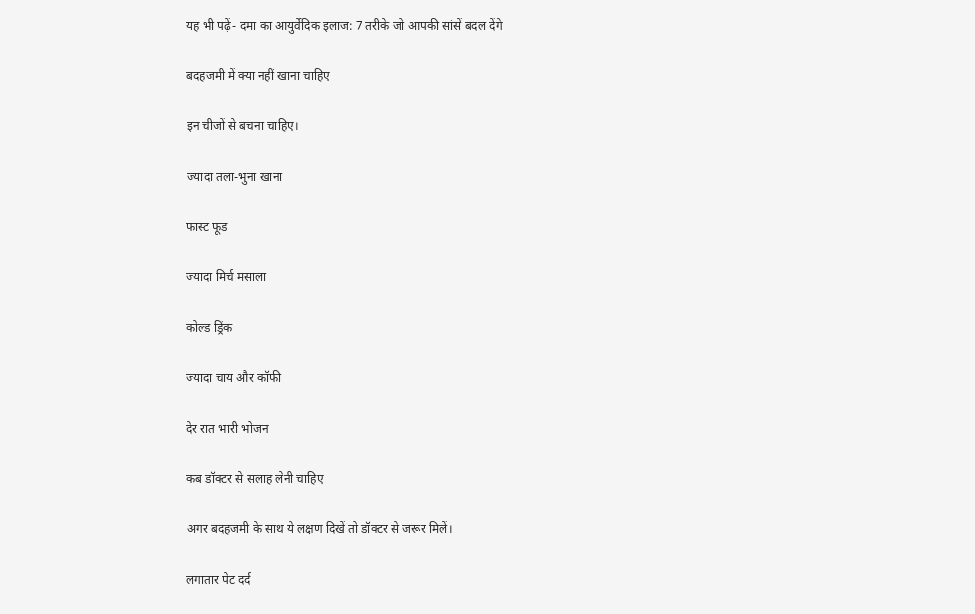यह भी पढ़ें- दमा का आयुर्वेदिक इलाज: 7 तरीके जो आपकी सांसें बदल देंगे

बदहजमी में क्या नहीं खाना चाहिए

इन चीजों से बचना चाहिए।

ज्यादा तला-भुना खाना

फास्ट फूड

ज्यादा मिर्च मसाला

कोल्ड ड्रिंक

ज्यादा चाय और कॉफी

देर रात भारी भोजन

कब डॉक्टर से सलाह लेनी चाहिए

अगर बदहजमी के साथ ये लक्षण दिखें तो डॉक्टर से जरूर मिलें।

लगातार पेट दर्द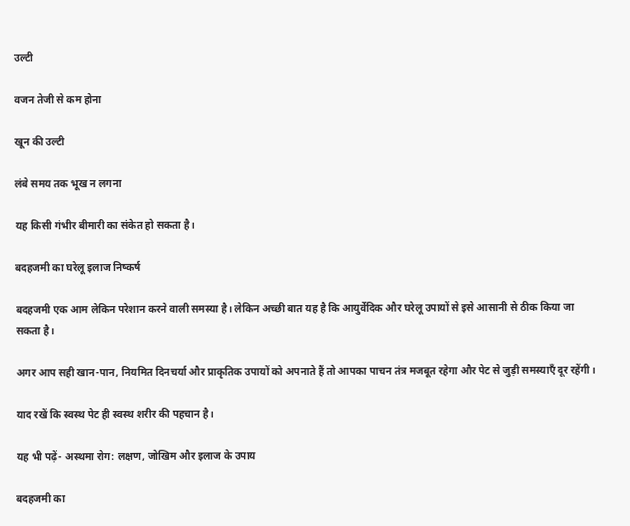उल्टी

वजन तेजी से कम होना

खून की उल्टी

लंबे समय तक भूख न लगना

यह किसी गंभीर बीमारी का संकेत हो सकता है।

बदहजमी का घरेलू इलाज निष्कर्ष

बदहजमी एक आम लेकिन परेशान करने वाली समस्या है। लेकिन अच्छी बात यह है कि आयुर्वेदिक और घरेलू उपायों से इसे आसानी से ठीक किया जा सकता है।

अगर आप सही खान-पान, नियमित दिनचर्या और प्राकृतिक उपायों को अपनाते हैं तो आपका पाचन तंत्र मजबूत रहेगा और पेट से जुड़ी समस्याएँ दूर रहेंगी।

याद रखें कि स्वस्थ पेट ही स्वस्थ शरीर की पहचान है।

यह भी पढ़ें- अस्थमा रोग: लक्षण, जोखिम और इलाज के उपाय

बदहजमी का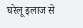घरेलू इलाज से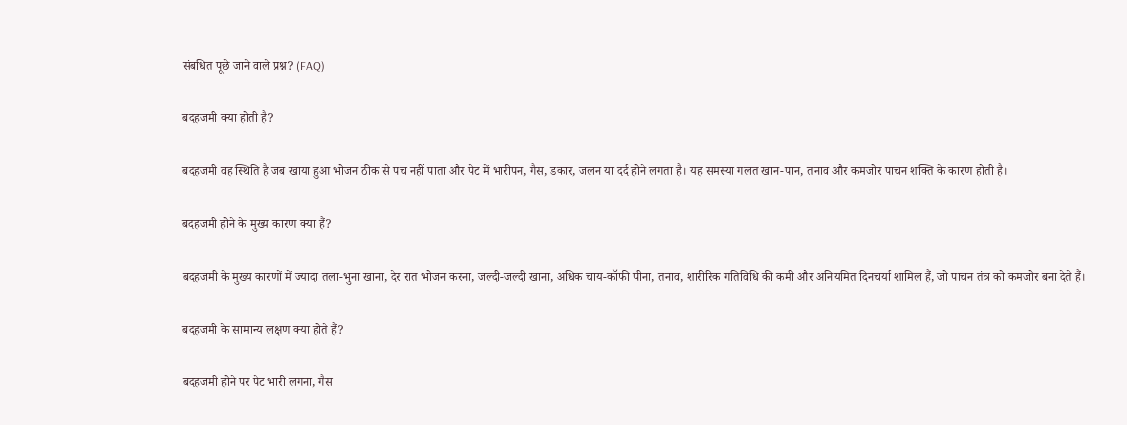संबधित पूछे जाने वाले प्रश्न? (FAQ)

बदहजमी क्या होती है?

बदहजमी वह स्थिति है जब खाया हुआ भोजन ठीक से पच नहीं पाता और पेट में भारीपन, गैस, डकार, जलन या दर्द होने लगता है। यह समस्या गलत खान-पान, तनाव और कमजोर पाचन शक्ति के कारण होती है।

बदहजमी होने के मुख्य कारण क्या हैं?

बदहजमी के मुख्य कारणों में ज्यादा तला-भुना खाना, देर रात भोजन करना, जल्दी-जल्दी खाना, अधिक चाय-कॉफी पीना, तनाव, शारीरिक गतिविधि की कमी और अनियमित दिनचर्या शामिल हैं, जो पाचन तंत्र को कमजोर बना देते हैं।

बदहजमी के सामान्य लक्षण क्या होते हैं?

बदहजमी होने पर पेट भारी लगना, गैस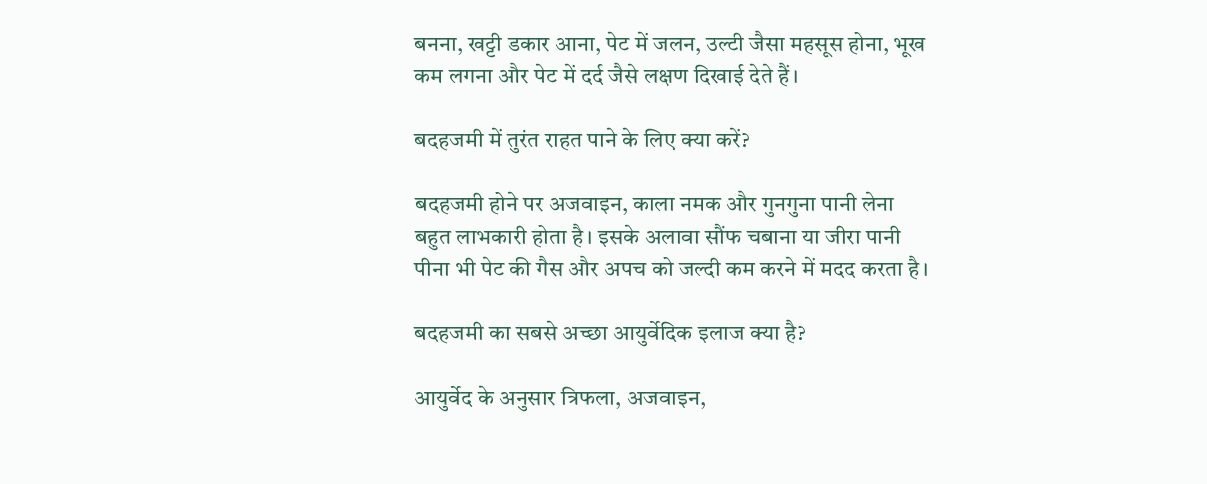बनना, खट्टी डकार आना, पेट में जलन, उल्टी जैसा महसूस होना, भूख कम लगना और पेट में दर्द जैसे लक्षण दिखाई देते हैं।

बदहजमी में तुरंत राहत पाने के लिए क्या करें?

बदहजमी होने पर अजवाइन, काला नमक और गुनगुना पानी लेना बहुत लाभकारी होता है। इसके अलावा सौंफ चबाना या जीरा पानी पीना भी पेट की गैस और अपच को जल्दी कम करने में मदद करता है।

बदहजमी का सबसे अच्छा आयुर्वेदिक इलाज क्या है?

आयुर्वेद के अनुसार त्रिफला, अजवाइन,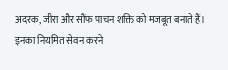अदरक, जीरा और सौंफ पाचन शक्ति को मजबूत बनाते हैं। इनका नियमित सेवन करने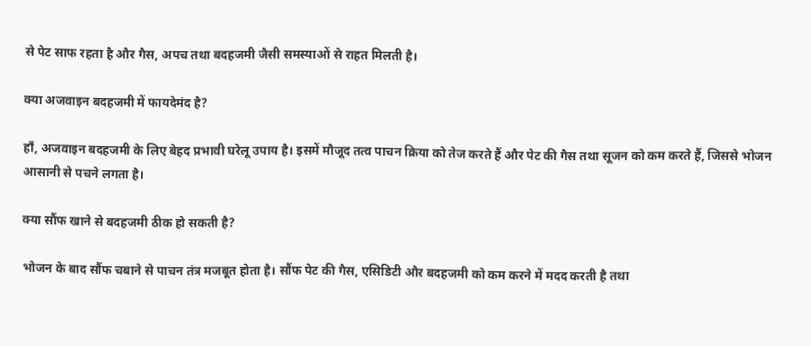से पेट साफ रहता है और गैस, अपच तथा बदहजमी जैसी समस्याओं से राहत मिलती है।

क्या अजवाइन बदहजमी में फायदेमंद है?

हाँ, अजवाइन बदहजमी के लिए बेहद प्रभावी घरेलू उपाय है। इसमें मौजूद तत्व पाचन क्रिया को तेज करते हैं और पेट की गैस तथा सूजन को कम करते हैं, जिससे भोजन आसानी से पचने लगता है।

क्या सौंफ खाने से बदहजमी ठीक हो सकती है?

भोजन के बाद सौंफ चबाने से पाचन तंत्र मजबूत होता है। सौंफ पेट की गैस, एसिडिटी और बदहजमी को कम करने में मदद करती है तथा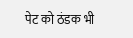पेट को ठंडक भी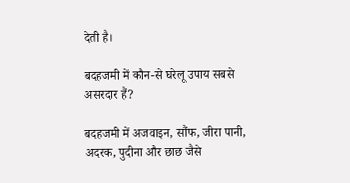देती है।

बदहजमी में कौन-से घरेलू उपाय सबसे असरदार हैं?

बदहजमी में अजवाइन, सौंफ, जीरा पानी, अदरक, पुदीना और छाछ जैसे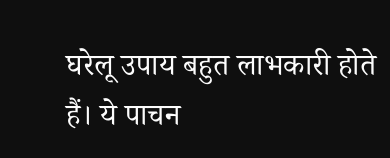घरेलू उपाय बहुत लाभकारी होते हैं। ये पाचन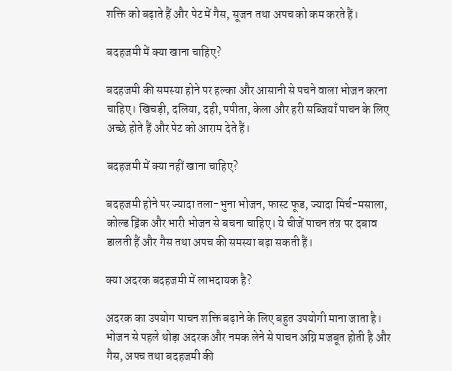शक्ति को बढ़ाते हैं और पेट में गैस, सूजन तथा अपच को कम करते हैं।

बदहजमी में क्या खाना चाहिए?

बदहजमी की समस्या होने पर हल्का और आसानी से पचने वाला भोजन करना चाहिए। खिचड़ी, दलिया, दही, पपीता, केला और हरी सब्जियाँ पाचन के लिए अच्छे होते हैं और पेट को आराम देते हैं।

बदहजमी में क्या नहीं खाना चाहिए?

बदहजमी होने पर ज्यादा तला-भुना भोजन, फास्ट फूड, ज्यादा मिर्च-मसाला, कोल्ड ड्रिंक और भारी भोजन से बचना चाहिए। ये चीजें पाचन तंत्र पर दबाव डालती हैं और गैस तथा अपच की समस्या बढ़ा सकती हैं।

क्या अदरक बदहजमी में लाभदायक है?

अदरक का उपयोग पाचन शक्ति बढ़ाने के लिए बहुत उपयोगी माना जाता है। भोजन से पहले थोड़ा अदरक और नमक लेने से पाचन अग्नि मजबूत होती है और गैस, अपच तथा बदहजमी की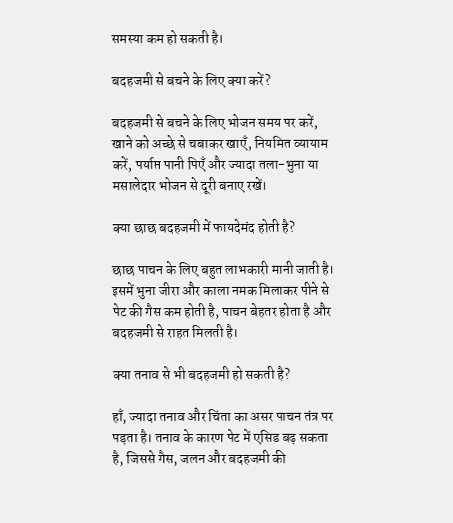समस्या कम हो सकती है।

बदहजमी से बचने के लिए क्या करें?

बदहजमी से बचने के लिए भोजन समय पर करें, खाने को अच्छे से चबाकर खाएँ, नियमित व्यायाम करें, पर्याप्त पानी पिएँ और ज्यादा तला-भुना या मसालेदार भोजन से दूरी बनाए रखें।

क्या छाछ बदहजमी में फायदेमंद होती है?

छाछ पाचन के लिए बहुत लाभकारी मानी जाती है। इसमें भुना जीरा और काला नमक मिलाकर पीने से पेट की गैस कम होती है, पाचन बेहतर होता है और बदहजमी से राहत मिलती है।

क्या तनाव से भी बदहजमी हो सकती है?

हाँ, ज्यादा तनाव और चिंता का असर पाचन तंत्र पर पड़ता है। तनाव के कारण पेट में एसिड बढ़ सकता है, जिससे गैस, जलन और बदहजमी की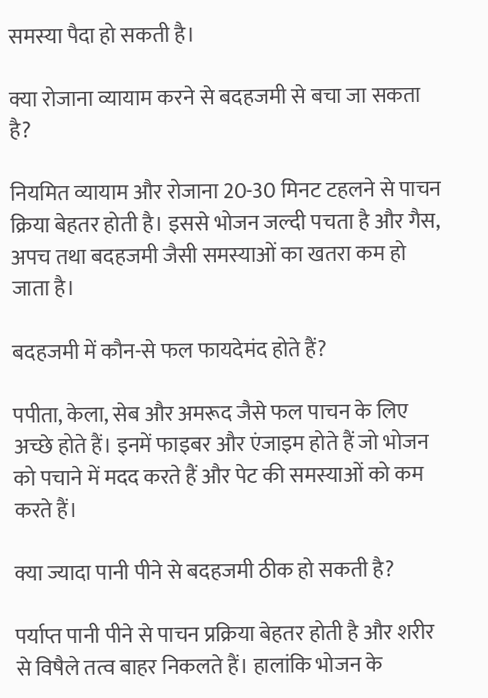समस्या पैदा हो सकती है।

क्या रोजाना व्यायाम करने से बदहजमी से बचा जा सकता है?

नियमित व्यायाम और रोजाना 20-30 मिनट टहलने से पाचन क्रिया बेहतर होती है। इससे भोजन जल्दी पचता है और गैस, अपच तथा बदहजमी जैसी समस्याओं का खतरा कम हो जाता है।

बदहजमी में कौन-से फल फायदेमंद होते हैं?

पपीता, केला, सेब और अमरूद जैसे फल पाचन के लिए अच्छे होते हैं। इनमें फाइबर और एंजाइम होते हैं जो भोजन को पचाने में मदद करते हैं और पेट की समस्याओं को कम करते हैं।

क्या ज्यादा पानी पीने से बदहजमी ठीक हो सकती है?

पर्याप्त पानी पीने से पाचन प्रक्रिया बेहतर होती है और शरीर से विषैले तत्व बाहर निकलते हैं। हालांकि भोजन के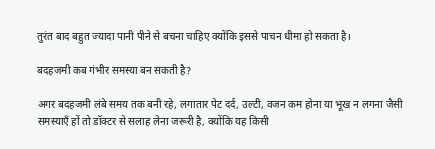तुरंत बाद बहुत ज्यादा पानी पीने से बचना चाहिए क्योंकि इससे पाचन धीमा हो सकता है।

बदहजमी कब गंभीर समस्या बन सकती है?

अगर बदहजमी लंबे समय तक बनी रहे, लगातार पेट दर्द, उल्टी, वजन कम होना या भूख न लगना जैसी समस्याएँ हों तो डॉक्टर से सलाह लेना जरूरी है, क्योंकि यह किसी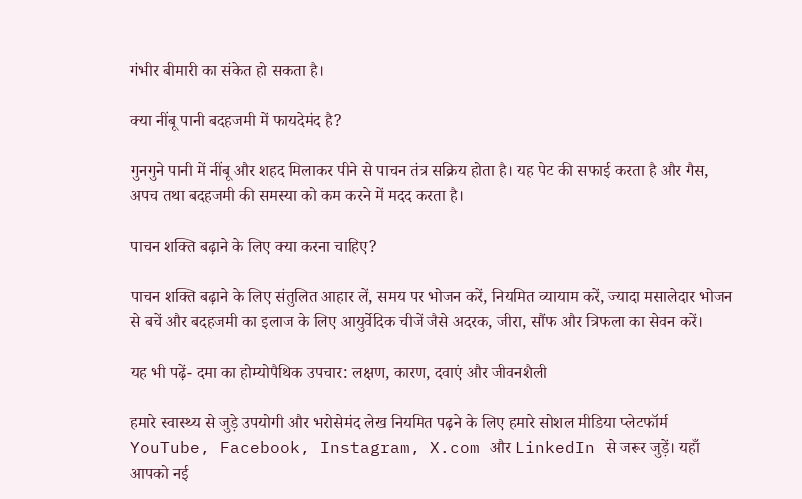गंभीर बीमारी का संकेत हो सकता है।

क्या नींबू पानी बदहजमी में फायदेमंद है?

गुनगुने पानी में नींबू और शहद मिलाकर पीने से पाचन तंत्र सक्रिय होता है। यह पेट की सफाई करता है और गैस, अपच तथा बदहजमी की समस्या को कम करने में मदद करता है।

पाचन शक्ति बढ़ाने के लिए क्या करना चाहिए?

पाचन शक्ति बढ़ाने के लिए संतुलित आहार लें, समय पर भोजन करें, नियमित व्यायाम करें, ज्यादा मसालेदार भोजन से बचें और बदहजमी का इलाज के लिए आयुर्वेदिक चीजें जैसे अदरक, जीरा, सौंफ और त्रिफला का सेवन करें।

यह भी पढ़ें- दमा का होम्योपैथिक उपचार: लक्षण, कारण, दवाएं और जीवनशैली

हमारे स्वास्थ्य से जुड़े उपयोगी और भरोसेमंद लेख नियमित पढ़ने के लिए हमारे सोशल मीडिया प्लेटफॉर्म YouTube, Facebook, Instagram, X.com और LinkedIn से जरूर जुड़ें। यहाँ आपको नई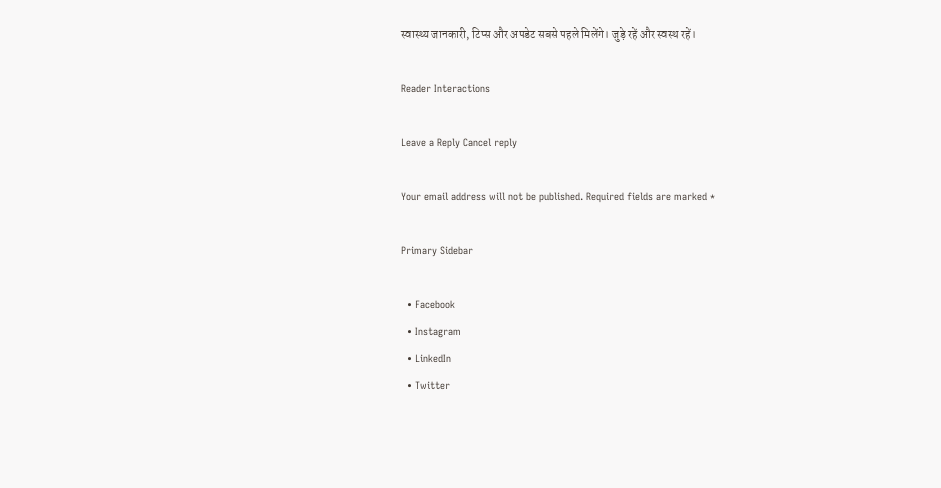स्वास्थ्य जानकारी, टिप्स और अपडेट सबसे पहले मिलेंगे। जुड़े रहें और स्वस्थ रहें।

Reader Interactions

Leave a Reply Cancel reply

Your email address will not be published. Required fields are marked *

Primary Sidebar

  • Facebook
  • Instagram
  • LinkedIn
  • Twitter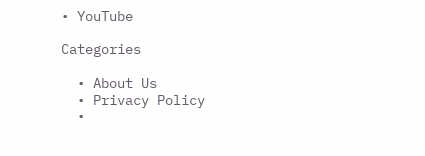• YouTube

Categories

  • About Us
  • Privacy Policy
  •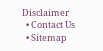Disclaimer
  • Contact Us
  • Sitemap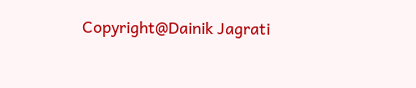Copyright@Dainik Jagrati